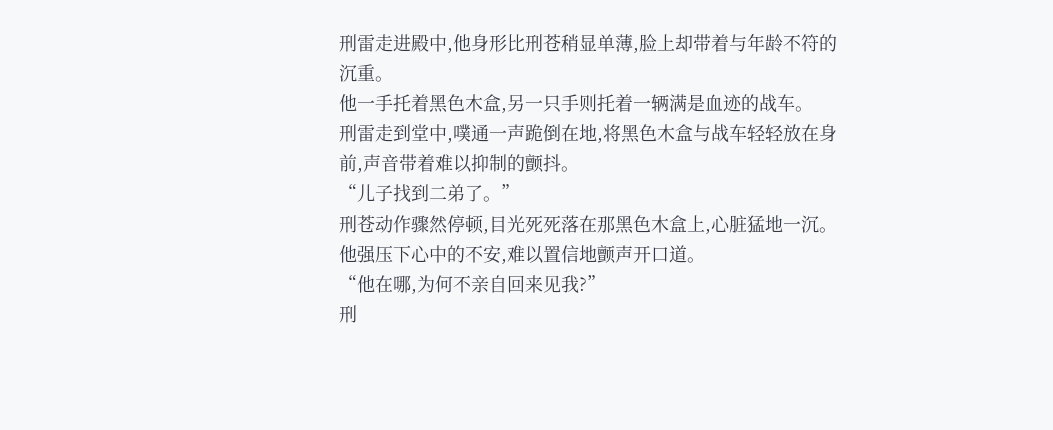刑雷走进殿中,他身形比刑苍稍显单薄,脸上却带着与年龄不符的沉重。
他一手托着黑色木盒,另一只手则托着一辆满是血迹的战车。
刑雷走到堂中,噗通一声跪倒在地,将黑色木盒与战车轻轻放在身前,声音带着难以抑制的颤抖。
“儿子找到二弟了。”
刑苍动作骤然停顿,目光死死落在那黑色木盒上,心脏猛地一沉。
他强压下心中的不安,难以置信地颤声开口道。
“他在哪,为何不亲自回来见我?”
刑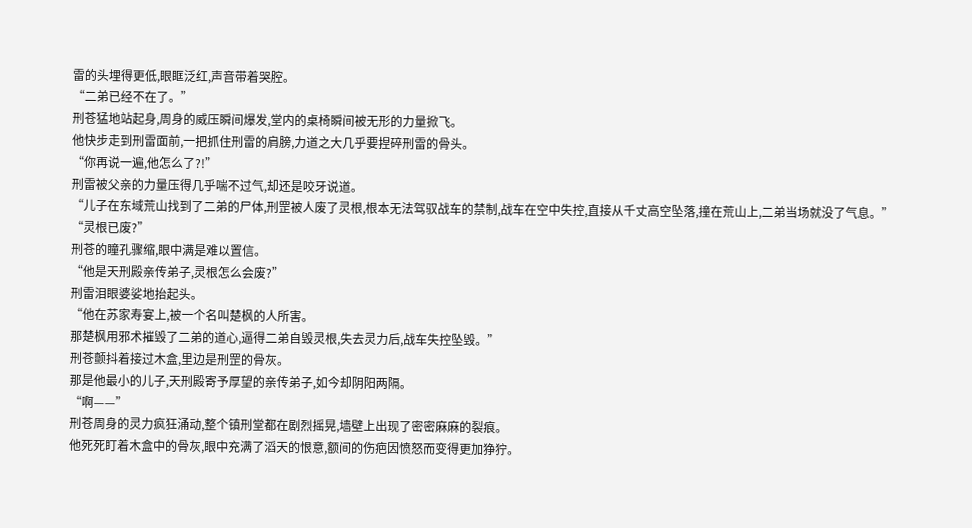雷的头埋得更低,眼眶泛红,声音带着哭腔。
“二弟已经不在了。”
刑苍猛地站起身,周身的威压瞬间爆发,堂内的桌椅瞬间被无形的力量掀飞。
他快步走到刑雷面前,一把抓住刑雷的肩膀,力道之大几乎要捏碎刑雷的骨头。
“你再说一遍,他怎么了?!”
刑雷被父亲的力量压得几乎喘不过气,却还是咬牙说道。
“儿子在东域荒山找到了二弟的尸体,刑罡被人废了灵根,根本无法驾驭战车的禁制,战车在空中失控,直接从千丈高空坠落,撞在荒山上,二弟当场就没了气息。”
“灵根已废?”
刑苍的瞳孔骤缩,眼中满是难以置信。
“他是天刑殿亲传弟子,灵根怎么会废?”
刑雷泪眼婆娑地抬起头。
“他在苏家寿宴上,被一个名叫楚枫的人所害。
那楚枫用邪术摧毁了二弟的道心,逼得二弟自毁灵根,失去灵力后,战车失控坠毁。”
刑苍颤抖着接过木盒,里边是刑罡的骨灰。
那是他最小的儿子,天刑殿寄予厚望的亲传弟子,如今却阴阳两隔。
“啊——”
刑苍周身的灵力疯狂涌动,整个镇刑堂都在剧烈摇晃,墙壁上出现了密密麻麻的裂痕。
他死死盯着木盒中的骨灰,眼中充满了滔天的恨意,额间的伤疤因愤怒而变得更加狰狞。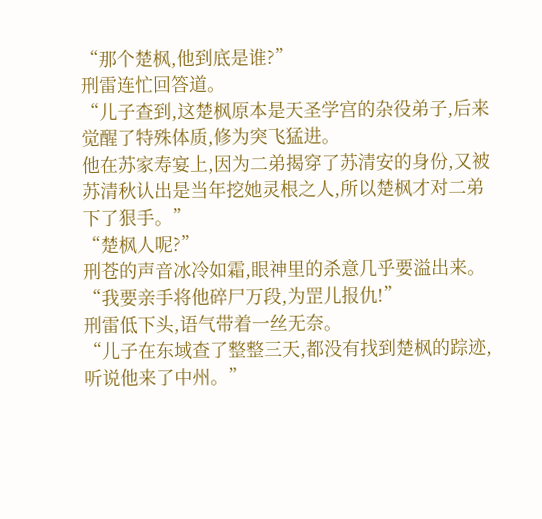“那个楚枫,他到底是谁?”
刑雷连忙回答道。
“儿子查到,这楚枫原本是天圣学宫的杂役弟子,后来觉醒了特殊体质,修为突飞猛进。
他在苏家寿宴上,因为二弟揭穿了苏清安的身份,又被苏清秋认出是当年挖她灵根之人,所以楚枫才对二弟下了狠手。”
“楚枫人呢?”
刑苍的声音冰冷如霜,眼神里的杀意几乎要溢出来。
“我要亲手将他碎尸万段,为罡儿报仇!”
刑雷低下头,语气带着一丝无奈。
“儿子在东域查了整整三天,都没有找到楚枫的踪迹,听说他来了中州。”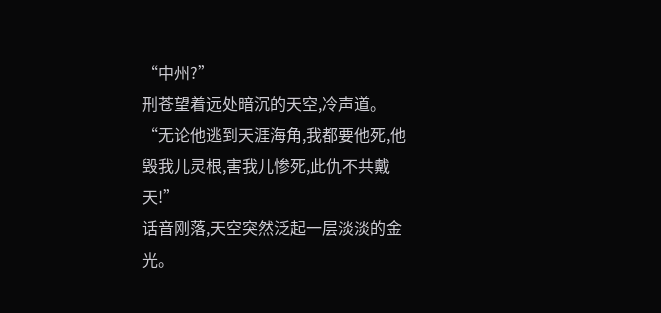“中州?”
刑苍望着远处暗沉的天空,冷声道。
“无论他逃到天涯海角,我都要他死,他毁我儿灵根,害我儿惨死,此仇不共戴天!”
话音刚落,天空突然泛起一层淡淡的金光。